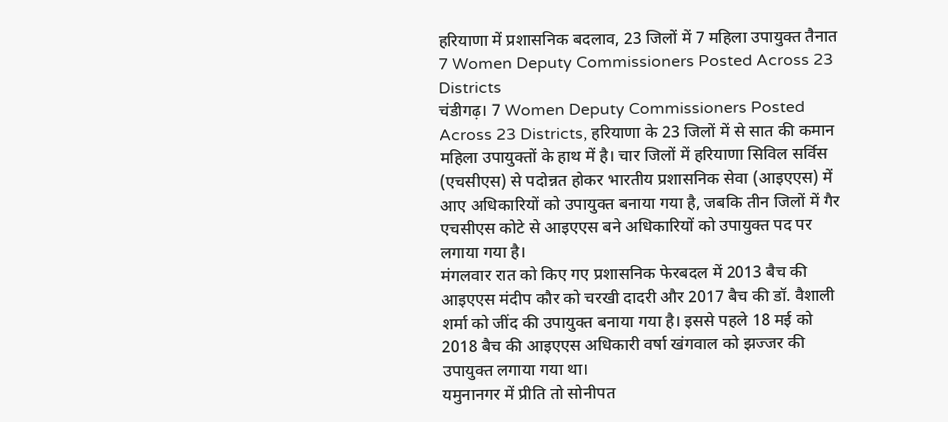हरियाणा में प्रशासनिक बदलाव, 23 जिलों में 7 महिला उपायुक्त तैनात
7 Women Deputy Commissioners Posted Across 23 Districts
चंडीगढ़। 7 Women Deputy Commissioners Posted Across 23 Districts, हरियाणा के 23 जिलों में से सात की कमान महिला उपायुक्तों के हाथ में है। चार जिलों में हरियाणा सिविल सर्विस (एचसीएस) से पदोन्नत होकर भारतीय प्रशासनिक सेवा (आइएएस) में आए अधिकारियों को उपायुक्त बनाया गया है, जबकि तीन जिलों में गैर एचसीएस कोटे से आइएएस बने अधिकारियों को उपायुक्त पद पर लगाया गया है।
मंगलवार रात को किए गए प्रशासनिक फेरबदल में 2013 बैच की आइएएस मंदीप कौर को चरखी दादरी और 2017 बैच की डॉ. वैशाली शर्मा को जींद की उपायुक्त बनाया गया है। इससे पहले 18 मई को 2018 बैच की आइएएस अधिकारी वर्षा खंगवाल को झज्जर की उपायुक्त लगाया गया था।
यमुनानगर में प्रीति तो सोनीपत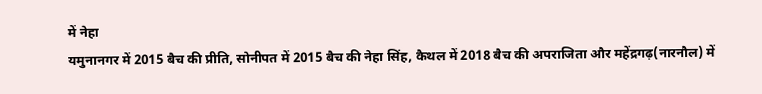में नेहा
यमुनानगर में 2015 बैच की प्रीति, सोनीपत में 2015 बैच की नेहा सिंह, कैथल में 2018 बैच की अपराजिता और महेंद्रगढ़(नारनौल) में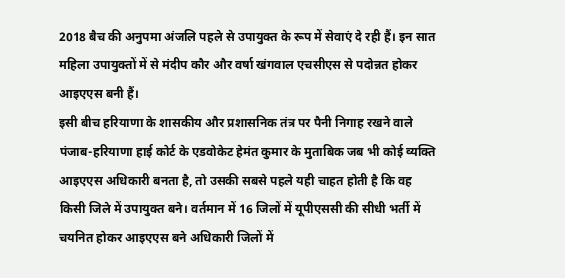2018 बैच की अनुपमा अंजलि पहले से उपायुक्त के रूप में सेवाएं दे रही हैं। इन सात महिला उपायुक्तों में से मंदीप कौर और वर्षा खंगवाल एचसीएस से पदोन्नत होकर आइएएस बनी हैं।
इसी बीच हरियाणा के शासकीय और प्रशासनिक तंत्र पर पैनी निगाह रखने वाले पंजाब-हरियाणा हाई कोर्ट के एडवोकेट हेमंत कुमार के मुताबिक जब भी कोई व्यक्ति आइएएस अधिकारी बनता है, तो उसकी सबसे पहले यही चाहत होती है कि वह किसी जिले में उपायुक्त बने। वर्तमान में 16 जिलों में यूपीएससी की सीधी भर्ती में चयनित होकर आइएएस बने अधिकारी जिलों में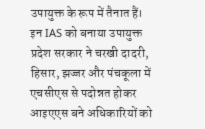उपायुक्त के रूप में तैनात हैं।
इन IAS को बनाया उपायुक्त
प्रदेश सरकार ने चरखी दादरी, हिसार, झज्जर और पंचकूला में एचसीएस से पदोन्नत होकर आइएएस बने अधिकारियों को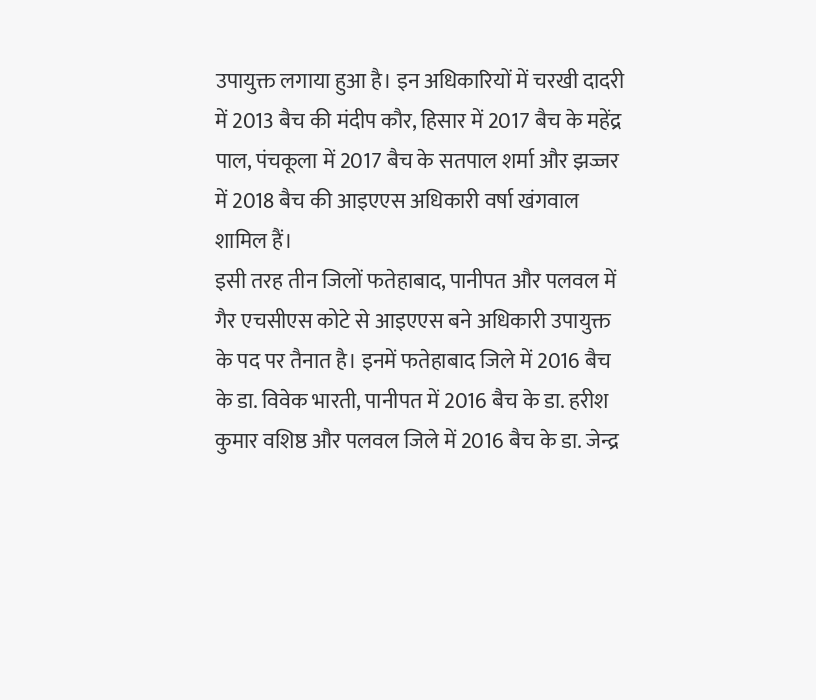उपायुक्त लगाया हुआ है। इन अधिकारियों में चरखी दादरी में 2013 बैच की मंदीप कौर, हिसार में 2017 बैच के महेंद्र पाल, पंचकूला में 2017 बैच के सतपाल शर्मा और झज्जर में 2018 बैच की आइएएस अधिकारी वर्षा खंगवाल शामिल हैं।
इसी तरह तीन जिलों फतेहाबाद, पानीपत और पलवल में गैर एचसीएस कोटे से आइएएस बने अधिकारी उपायुक्त के पद पर तैनात है। इनमें फतेहाबाद जिले में 2016 बैच के डा. विवेक भारती, पानीपत में 2016 बैच के डा. हरीश कुमार वशिष्ठ और पलवल जिले में 2016 बैच के डा. जेन्द्र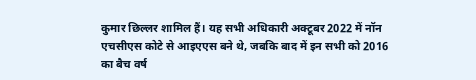कुमार छिल्लर शामिल हैं। यह सभी अधिकारी अक्टूबर 2022 में नॉन एचसीएस कोटे से आइएएस बने थे, जबकि बाद में इन सभी को 2016 का बैच वर्ष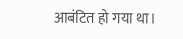आबंटित हो गया था।